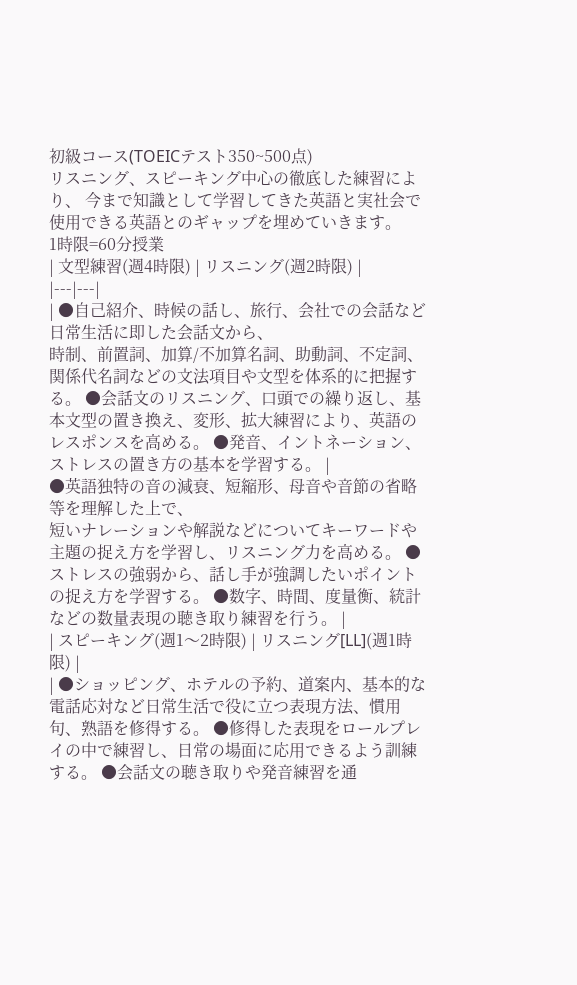初級コース(TOEICテスト350~500点)
リスニング、スピーキング中心の徹底した練習により、 今まで知識として学習してきた英語と実社会で使用できる英語とのギャップを埋めていきます。
1時限=60分授業
| 文型練習(週4時限) | リスニング(週2時限) |
|---|---|
| ●自己紹介、時候の話し、旅行、会社での会話など日常生活に即した会話文から、
時制、前置詞、加算/不加算名詞、助動詞、不定詞、関係代名詞などの文法項目や文型を体系的に把握する。 ●会話文のリスニング、口頭での繰り返し、基本文型の置き換え、変形、拡大練習により、英語のレスポンスを高める。 ●発音、イントネーション、ストレスの置き方の基本を学習する。 |
●英語独特の音の減衰、短縮形、母音や音節の省略等を理解した上で、
短いナレーションや解説などについてキーワードや主題の捉え方を学習し、リスニング力を高める。 ●ストレスの強弱から、話し手が強調したいポイントの捉え方を学習する。 ●数字、時間、度量衡、統計などの数量表現の聴き取り練習を行う。 |
| スピーキング(週1〜2時限) | リスニング[LL](週1時限) |
| ●ショッピング、ホテルの予約、道案内、基本的な電話応対など日常生活で役に立つ表現方法、慣用句、熟語を修得する。 ●修得した表現をロールプレイの中で練習し、日常の場面に応用できるよう訓練する。 ●会話文の聴き取りや発音練習を通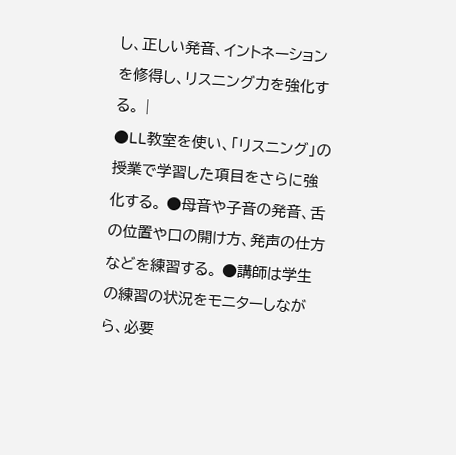し、正しい発音、イントネーションを修得し、リスニング力を強化する。 |
●LL教室を使い、「リスニング」の授業で学習した項目をさらに強化する。 ●母音や子音の発音、舌の位置や口の開け方、発声の仕方などを練習する。 ●講師は学生の練習の状況をモニターしながら、必要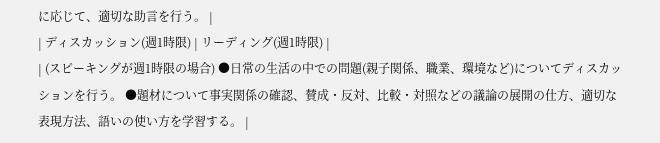に応じて、適切な助言を行う。 |
| ディスカッション(週1時限) | リーディング(週1時限) |
| (スピーキングが週1時限の場合) ●日常の生活の中での問題(親子関係、職業、環境など)についてディスカッションを行う。 ●題材について事実関係の確認、賛成・反対、比較・対照などの議論の展開の仕方、適切な表現方法、語いの使い方を学習する。 |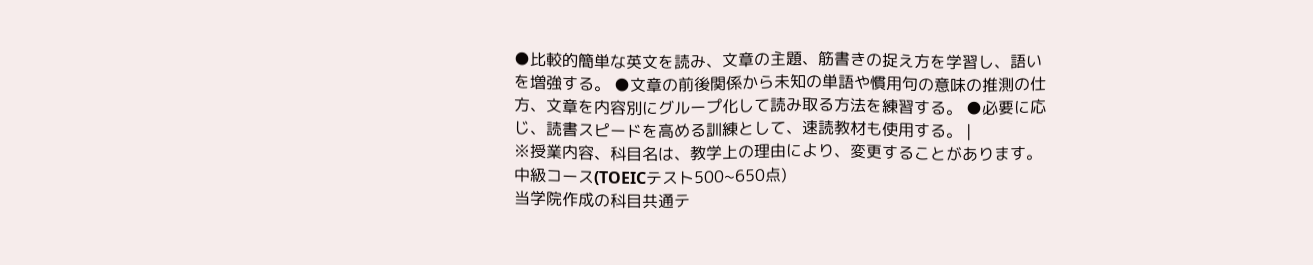●比較的簡単な英文を読み、文章の主題、筋書きの捉え方を学習し、語いを増強する。 ●文章の前後関係から未知の単語や慣用句の意味の推測の仕方、文章を内容別にグループ化して読み取る方法を練習する。 ●必要に応じ、読書スピードを高める訓練として、速読教材も使用する。 |
※授業内容、科目名は、教学上の理由により、変更することがあります。
中級コース(TOEICテスト500~650点)
当学院作成の科目共通テ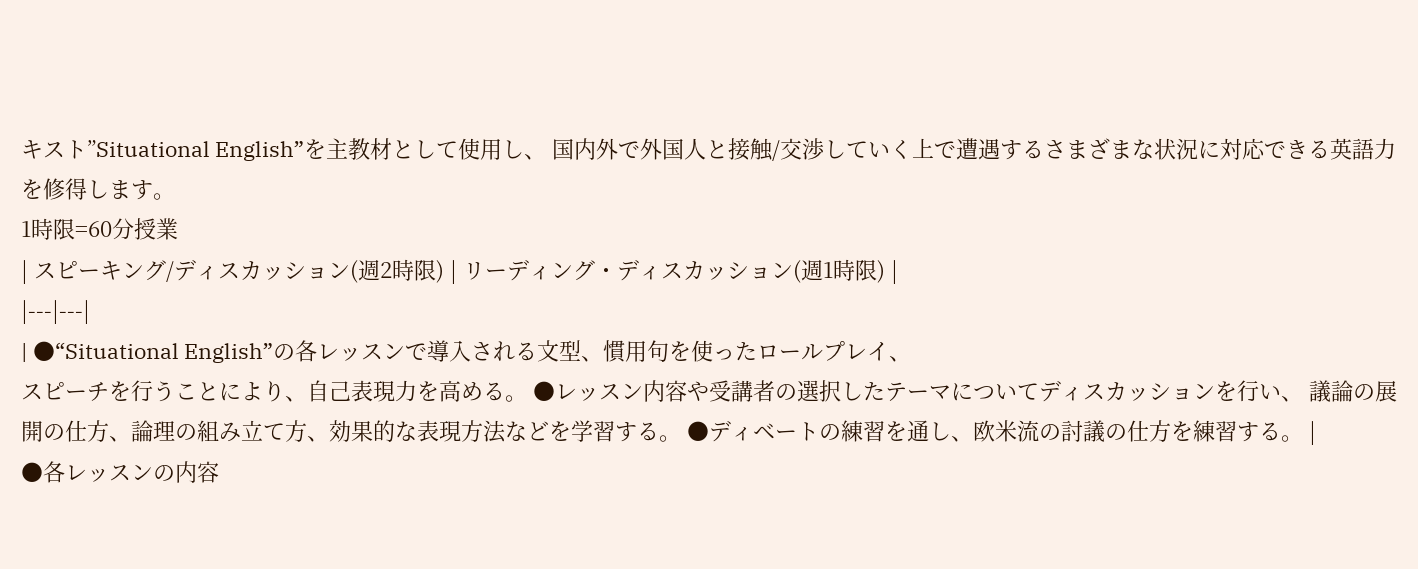キスト”Situational English”を主教材として使用し、 国内外で外国人と接触/交渉していく上で遭遇するさまざまな状況に対応できる英語力を修得します。
1時限=60分授業
| スピーキング/ディスカッション(週2時限) | リーディング・ディスカッション(週1時限) |
|---|---|
| ●“Situational English”の各レッスンで導入される文型、慣用句を使ったロールプレイ、
スピーチを行うことにより、自己表現力を高める。 ●レッスン内容や受講者の選択したテーマについてディスカッションを行い、 議論の展開の仕方、論理の組み立て方、効果的な表現方法などを学習する。 ●ディベートの練習を通し、欧米流の討議の仕方を練習する。 |
●各レッスンの内容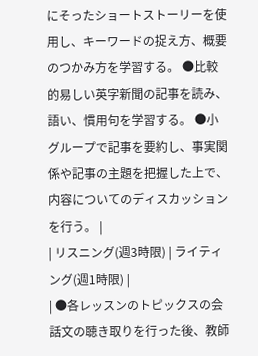にそったショートストーリーを使用し、キーワードの捉え方、概要のつかみ方を学習する。 ●比較的易しい英字新聞の記事を読み、語い、慣用句を学習する。 ●小グループで記事を要約し、事実関係や記事の主題を把握した上で、内容についてのディスカッションを行う。 |
| リスニング(週3時限) | ライティング(週1時限) |
| ●各レッスンのトピックスの会話文の聴き取りを行った後、教師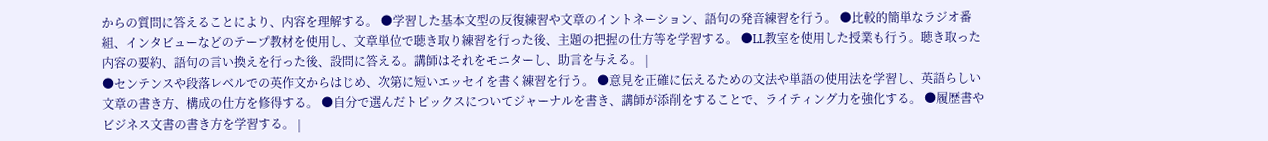からの質問に答えることにより、内容を理解する。 ●学習した基本文型の反復練習や文章のイントネーション、語句の発音練習を行う。 ●比較的簡単なラジオ番組、インタビューなどのテープ教材を使用し、文章単位で聴き取り練習を行った後、主題の把握の仕方等を学習する。 ●LL教室を使用した授業も行う。聴き取った内容の要約、語句の言い換えを行った後、設問に答える。講師はそれをモニターし、助言を与える。 |
●センテンスや段落レベルでの英作文からはじめ、次第に短いエッセイを書く練習を行う。 ●意見を正確に伝えるための文法や単語の使用法を学習し、英語らしい文章の書き方、構成の仕方を修得する。 ●自分で選んだトピックスについてジャーナルを書き、講師が添削をすることで、ライティング力を強化する。 ●履歴書やビジネス文書の書き方を学習する。 |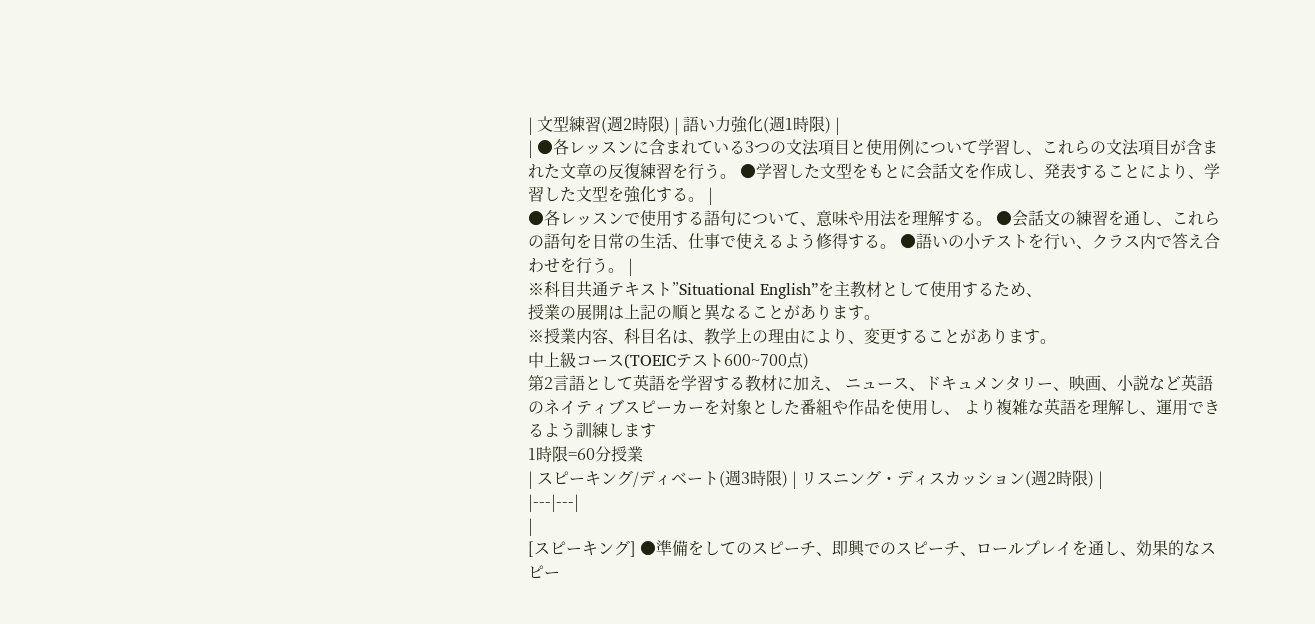| 文型練習(週2時限) | 語い力強化(週1時限) |
| ●各レッスンに含まれている3つの文法項目と使用例について学習し、これらの文法項目が含まれた文章の反復練習を行う。 ●学習した文型をもとに会話文を作成し、発表することにより、学習した文型を強化する。 |
●各レッスンで使用する語句について、意味や用法を理解する。 ●会話文の練習を通し、これらの語句を日常の生活、仕事で使えるよう修得する。 ●語いの小テストを行い、クラス内で答え合わせを行う。 |
※科目共通テキスト”Situational English”を主教材として使用するため、
授業の展開は上記の順と異なることがあります。
※授業内容、科目名は、教学上の理由により、変更することがあります。
中上級コース(TOEICテスト600~700点)
第2言語として英語を学習する教材に加え、 ニュース、ドキュメンタリー、映画、小説など英語のネイティブスピーカーを対象とした番組や作品を使用し、 より複雑な英語を理解し、運用できるよう訓練します
1時限=60分授業
| スピーキング/ディベート(週3時限) | リスニング・ディスカッション(週2時限) |
|---|---|
|
[スピーキング] ●準備をしてのスピーチ、即興でのスピーチ、ロールプレイを通し、効果的なスピー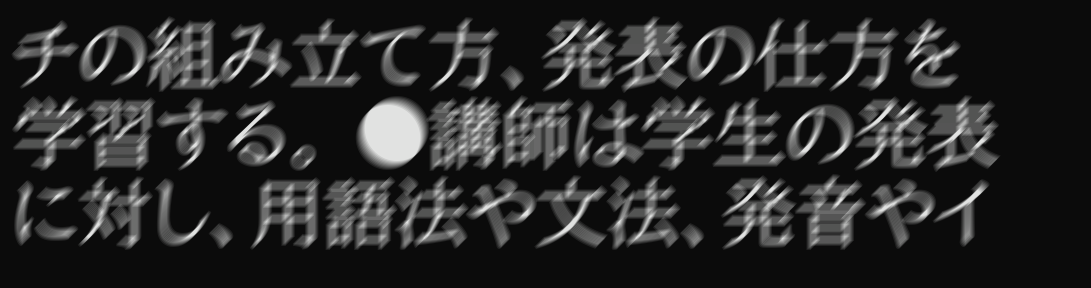チの組み立て方、発表の仕方を学習する。 ●講師は学生の発表に対し、用語法や文法、発音やイ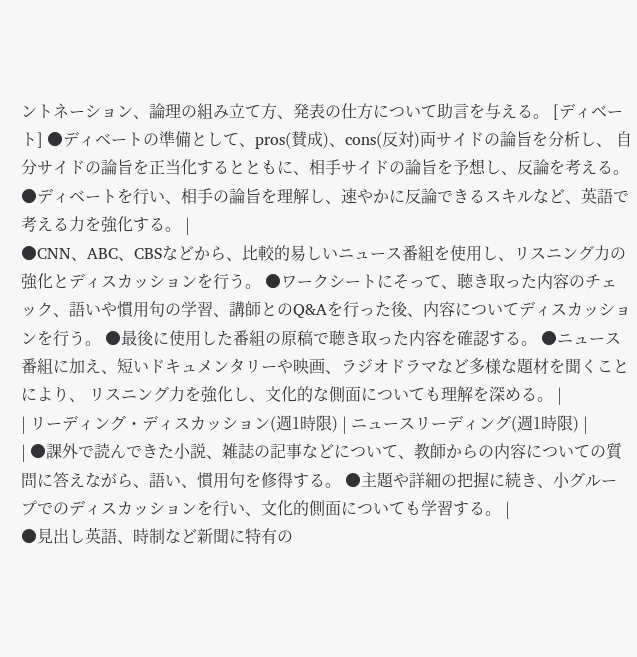ントネーション、論理の組み立て方、発表の仕方について助言を与える。 [ディベート] ●ディベートの準備として、pros(賛成)、cons(反対)両サイドの論旨を分析し、 自分サイドの論旨を正当化するとともに、相手サイドの論旨を予想し、反論を考える。 ●ディベートを行い、相手の論旨を理解し、速やかに反論できるスキルなど、英語で考える力を強化する。 |
●CNN、ABC、CBSなどから、比較的易しいニュース番組を使用し、リスニング力の強化とディスカッションを行う。 ●ワークシートにそって、聴き取った内容のチェック、語いや慣用句の学習、講師とのQ&Aを行った後、内容についてディスカッションを行う。 ●最後に使用した番組の原稿で聴き取った内容を確認する。 ●ニュース番組に加え、短いドキュメンタリーや映画、ラジオドラマなど多様な題材を聞くことにより、 リスニング力を強化し、文化的な側面についても理解を深める。 |
| リーディング・ディスカッション(週1時限) | ニュースリーディング(週1時限) |
| ●課外で読んできた小説、雑誌の記事などについて、教師からの内容についての質問に答えながら、語い、慣用句を修得する。 ●主題や詳細の把握に続き、小グループでのディスカッションを行い、文化的側面についても学習する。 |
●見出し英語、時制など新聞に特有の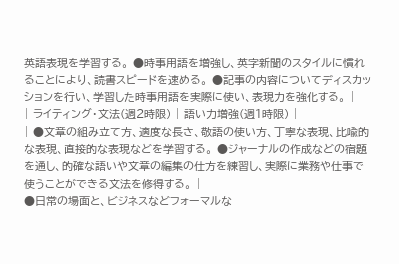英語表現を学習する。 ●時事用語を増強し、英字新聞のスタイルに慣れることにより、読書スピードを速める。 ●記事の内容についてディスカッションを行い、学習した時事用語を実際に使い、表現力を強化する。 |
| ライティング・文法(週2時限) | 語い力増強(週1時限) |
| ●文章の組み立て方、適度な長さ、敬語の使い方、丁寧な表現、比喩的な表現、直接的な表現などを学習する。 ●ジャーナルの作成などの宿題を通し、的確な語いや文章の編集の仕方を練習し、実際に業務や仕事で使うことができる文法を修得する。 |
●日常の場面と、ビジネスなどフォーマルな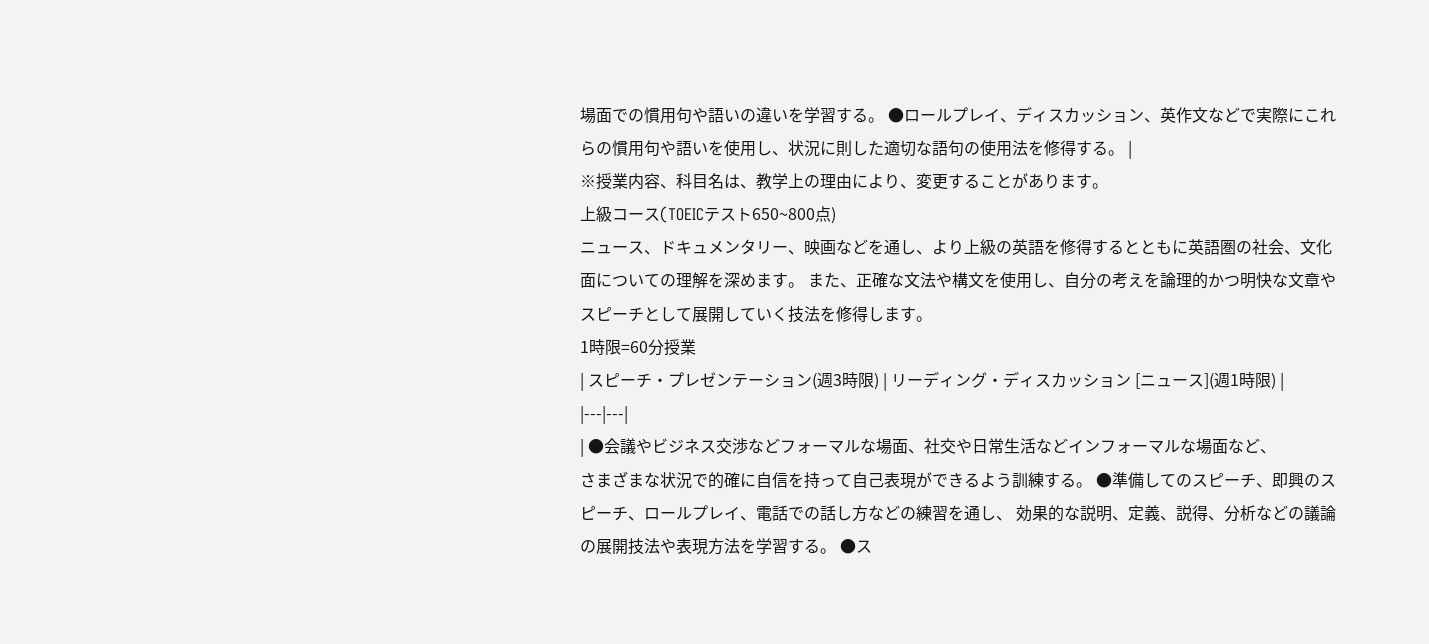場面での慣用句や語いの違いを学習する。 ●ロールプレイ、ディスカッション、英作文などで実際にこれらの慣用句や語いを使用し、状況に則した適切な語句の使用法を修得する。 |
※授業内容、科目名は、教学上の理由により、変更することがあります。
上級コース(TOEICテスト650~800点)
ニュース、ドキュメンタリー、映画などを通し、より上級の英語を修得するとともに英語圏の社会、文化面についての理解を深めます。 また、正確な文法や構文を使用し、自分の考えを論理的かつ明快な文章やスピーチとして展開していく技法を修得します。
1時限=60分授業
| スピーチ・プレゼンテーション(週3時限) | リーディング・ディスカッション [ニュース](週1時限) |
|---|---|
| ●会議やビジネス交渉などフォーマルな場面、社交や日常生活などインフォーマルな場面など、
さまざまな状況で的確に自信を持って自己表現ができるよう訓練する。 ●準備してのスピーチ、即興のスピーチ、ロールプレイ、電話での話し方などの練習を通し、 効果的な説明、定義、説得、分析などの議論の展開技法や表現方法を学習する。 ●ス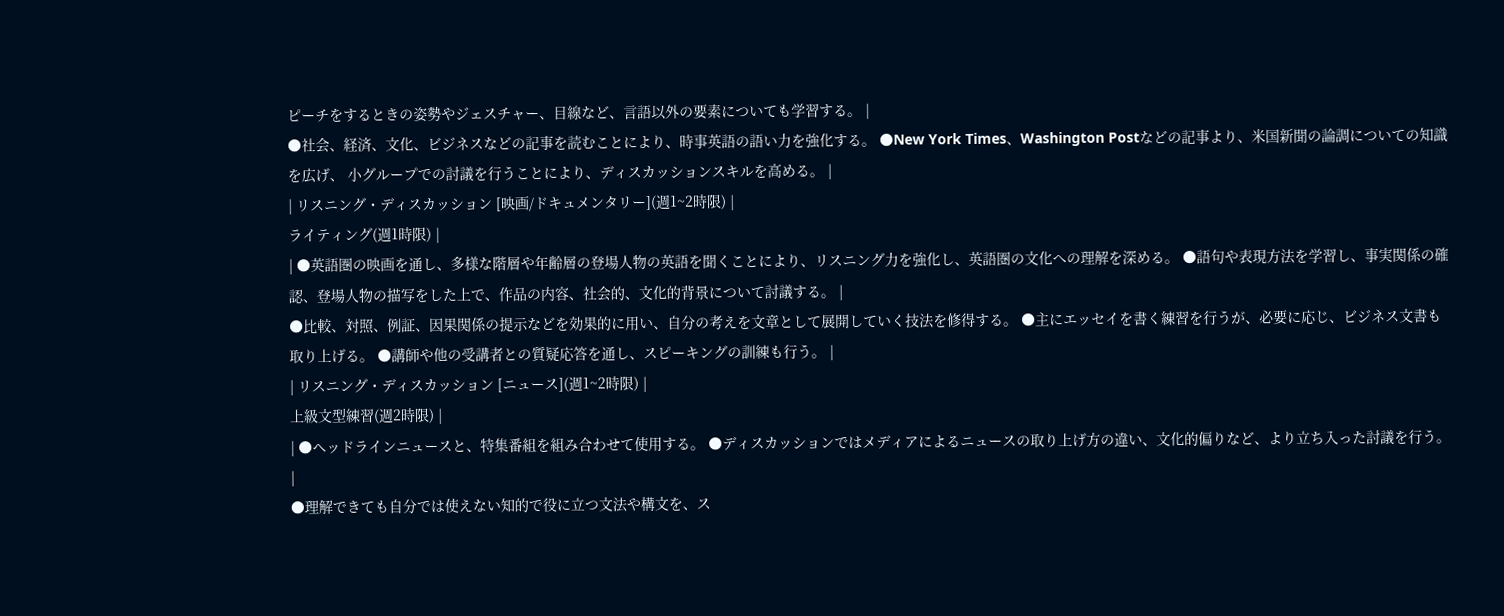ピーチをするときの姿勢やジェスチャー、目線など、言語以外の要素についても学習する。 |
●社会、経済、文化、ビジネスなどの記事を読むことにより、時事英語の語い力を強化する。 ●New York Times、Washington Postなどの記事より、米国新聞の論調についての知識を広げ、 小グループでの討議を行うことにより、ディスカッションスキルを高める。 |
| リスニング・ディスカッション [映画/ドキュメンタリー](週1~2時限) |
ライティング(週1時限) |
| ●英語圏の映画を通し、多様な階層や年齢層の登場人物の英語を聞くことにより、リスニング力を強化し、英語圏の文化への理解を深める。 ●語句や表現方法を学習し、事実関係の確認、登場人物の描写をした上で、作品の内容、社会的、文化的背景について討議する。 |
●比較、対照、例証、因果関係の提示などを効果的に用い、自分の考えを文章として展開していく技法を修得する。 ●主にエッセイを書く練習を行うが、必要に応じ、ビジネス文書も取り上げる。 ●講師や他の受講者との質疑応答を通し、スピーキングの訓練も行う。 |
| リスニング・ディスカッション [ニュース](週1~2時限) |
上級文型練習(週2時限) |
| ●ヘッドラインニュースと、特集番組を組み合わせて使用する。 ●ディスカッションではメディアによるニュースの取り上げ方の違い、文化的偏りなど、より立ち入った討議を行う。 |
●理解できても自分では使えない知的で役に立つ文法や構文を、ス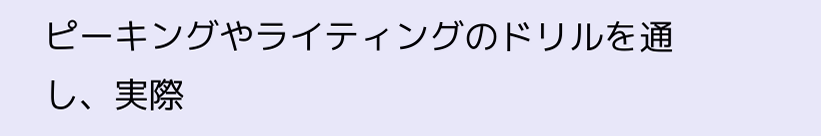ピーキングやライティングのドリルを通し、実際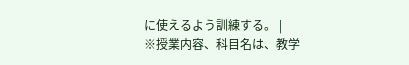に使えるよう訓練する。 |
※授業内容、科目名は、教学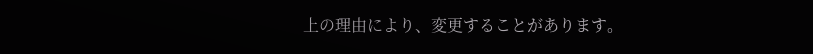上の理由により、変更することがあります。